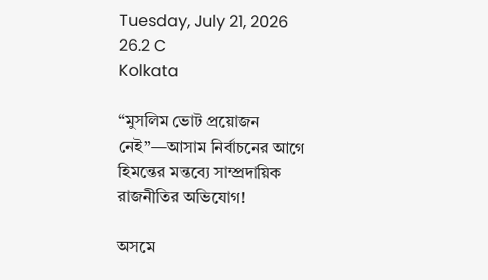Tuesday, July 21, 2026
26.2 C
Kolkata

“মুসলিম ভোট প্রয়োজন নেই”—আসাম নির্বাচনের আগে হিমন্তের মন্তব্যে সাম্প্রদায়িক রাজনীতির অভিযোগ!

অসমে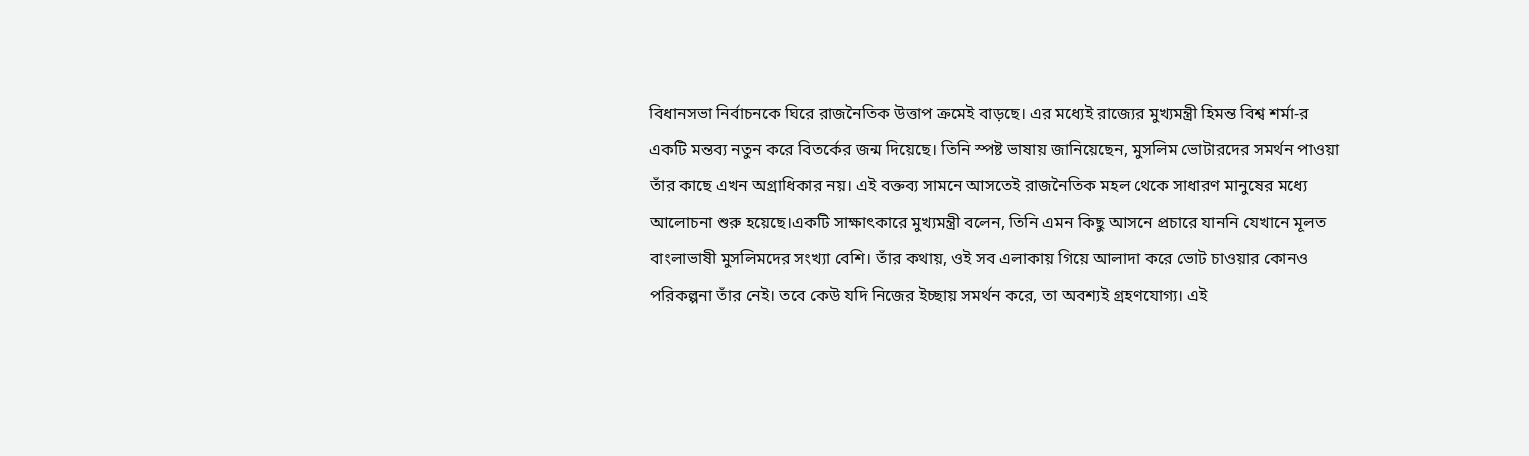বিধানসভা নির্বাচনকে ঘিরে রাজনৈতিক উত্তাপ ক্রমেই বাড়ছে। এর মধ্যেই রাজ্যের মুখ্যমন্ত্রী হিমন্ত বিশ্ব শর্মা-র একটি মন্তব্য নতুন করে বিতর্কের জন্ম দিয়েছে। তিনি স্পষ্ট ভাষায় জানিয়েছেন, মুসলিম ভোটারদের সমর্থন পাওয়া তাঁর কাছে এখন অগ্রাধিকার নয়। এই বক্তব্য সামনে আসতেই রাজনৈতিক মহল থেকে সাধারণ মানুষের মধ্যে আলোচনা শুরু হয়েছে।একটি সাক্ষাৎকারে মুখ্যমন্ত্রী বলেন, তিনি এমন কিছু আসনে প্রচারে যাননি যেখানে মূলত বাংলাভাষী মুসলিমদের সংখ্যা বেশি। তাঁর কথায়, ওই সব এলাকায় গিয়ে আলাদা করে ভোট চাওয়ার কোনও পরিকল্পনা তাঁর নেই। তবে কেউ যদি নিজের ইচ্ছায় সমর্থন করে, তা অবশ্যই গ্রহণযোগ্য। এই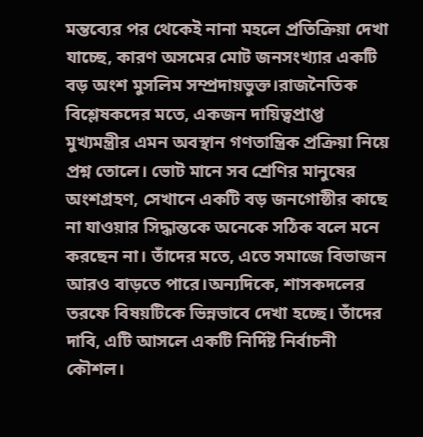মন্তব্যের পর থেকেই নানা মহলে প্রতিক্রিয়া দেখা যাচ্ছে, কারণ অসমের মোট জনসংখ্যার একটি বড় অংশ মুসলিম সম্প্রদায়ভুক্ত।রাজনৈতিক বিশ্লেষকদের মতে, একজন দায়িত্বপ্রাপ্ত মুখ্যমন্ত্রীর এমন অবস্থান গণতান্ত্রিক প্রক্রিয়া নিয়ে প্রশ্ন তোলে। ভোট মানে সব শ্রেণির মানুষের অংশগ্রহণ, সেখানে একটি বড় জনগোষ্ঠীর কাছে না যাওয়ার সিদ্ধান্তকে অনেকে সঠিক বলে মনে করছেন না। তাঁদের মতে, এতে সমাজে বিভাজন আরও বাড়তে পারে।অন্যদিকে, শাসকদলের তরফে বিষয়টিকে ভিন্নভাবে দেখা হচ্ছে। তাঁদের দাবি, এটি আসলে একটি নির্দিষ্ট নির্বাচনী কৌশল।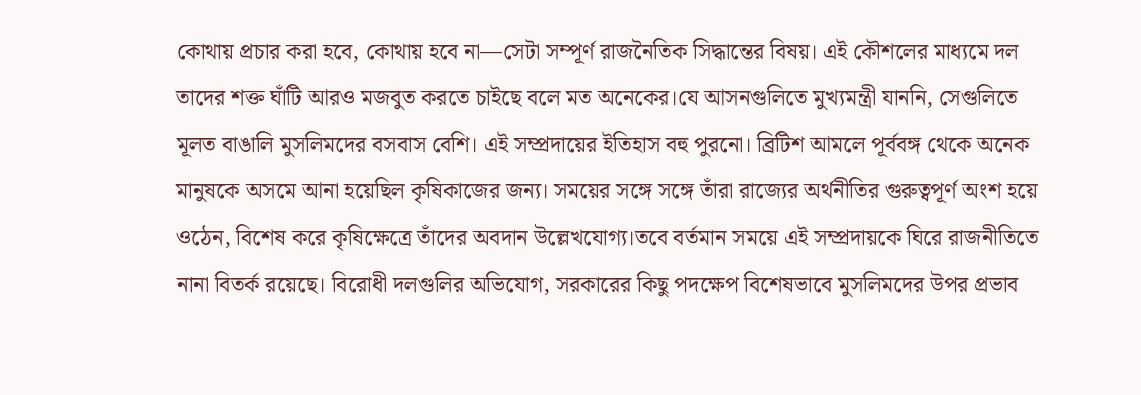কোথায় প্রচার করা হবে, কোথায় হবে না—সেটা সম্পূর্ণ রাজনৈতিক সিদ্ধান্তের বিষয়। এই কৌশলের মাধ্যমে দল তাদের শক্ত ঘাঁটি আরও মজবুত করতে চাইছে বলে মত অনেকের।যে আসনগুলিতে মুখ্যমন্ত্রী যাননি, সেগুলিতে মূলত বাঙালি মুসলিমদের বসবাস বেশি। এই সম্প্রদায়ের ইতিহাস বহু পুরনো। ব্রিটিশ আমলে পূর্ববঙ্গ থেকে অনেক মানুষকে অসমে আনা হয়েছিল কৃষিকাজের জন্য। সময়ের সঙ্গে সঙ্গে তাঁরা রাজ্যের অর্থনীতির গুরুত্বপূর্ণ অংশ হয়ে ওঠেন, বিশেষ করে কৃষিক্ষেত্রে তাঁদের অবদান উল্লেখযোগ্য।তবে বর্তমান সময়ে এই সম্প্রদায়কে ঘিরে রাজনীতিতে নানা বিতর্ক রয়েছে। বিরোধী দলগুলির অভিযোগ, সরকারের কিছু পদক্ষেপ বিশেষভাবে মুসলিমদের উপর প্রভাব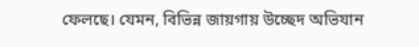ফেলছে। যেমন, বিভিন্ন জায়গায় উচ্ছেদ অভিযান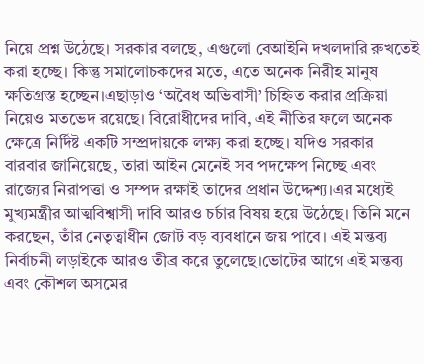নিয়ে প্রশ্ন উঠেছে। সরকার বলছে, এগুলো বেআইনি দখলদারি রুখতেই করা হচ্ছে। কিন্তু সমালোচকদের মতে, এতে অনেক নিরীহ মানুষ ক্ষতিগ্রস্ত হচ্ছেন।এছাড়াও ‘অবৈধ অভিবাসী’ চিহ্নিত করার প্রক্রিয়া নিয়েও মতভেদ রয়েছে। বিরোধীদের দাবি, এই নীতির ফলে অনেক ক্ষেত্রে নির্দিষ্ট একটি সম্প্রদায়কে লক্ষ্য করা হচ্ছে। যদিও সরকার বারবার জানিয়েছে, তারা আইন মেনেই সব পদক্ষেপ নিচ্ছে এবং রাজ্যের নিরাপত্তা ও সম্পদ রক্ষাই তাদের প্রধান উদ্দেশ্য।এর মধ্যেই মুখ্যমন্ত্রীর আত্মবিশ্বাসী দাবি আরও চর্চার বিষয় হয়ে উঠেছে। তিনি মনে করছেন, তাঁর নেতৃত্বাধীন জোট বড় ব্যবধানে জয় পাবে। এই মন্তব্য নির্বাচনী লড়াইকে আরও তীব্র করে তুলেছে।ভোটের আগে এই মন্তব্য এবং কৌশল অসমের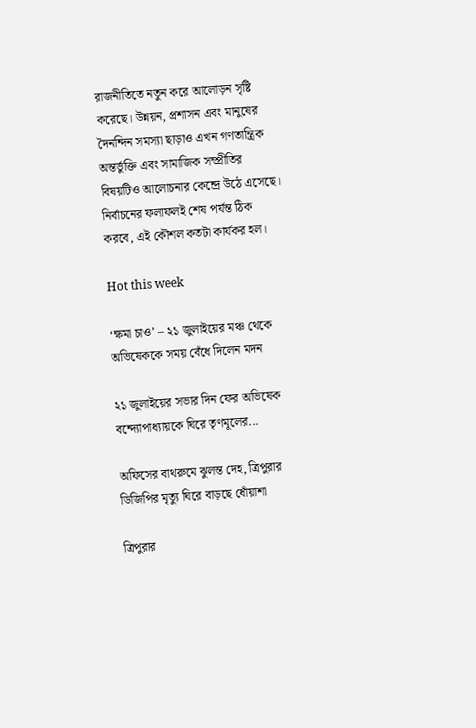রাজনীতিতে নতুন করে আলোড়ন সৃষ্টি করেছে। উন্নয়ন, প্রশাসন এবং মানুষের দৈনন্দিন সমস্যা ছাড়াও এখন গণতান্ত্রিক অন্তর্ভুক্তি এবং সামাজিক সম্প্রীতির বিষয়টিও আলোচনার কেন্দ্রে উঠে এসেছে। নির্বাচনের ফলাফলই শেষ পর্যন্ত ঠিক করবে, এই কৌশল কতটা কার্যকর হল।

Hot this week

‘ক্ষমা চাও’ – ২১ জুলাইয়ের মঞ্চ থেকে অভিষেককে সময় বেঁধে দিলেন মদন

২১ জুলাইয়ের সভার দিন ফের অভিষেক বন্দ্যোপাধ্যায়কে ঘিরে তৃণমূলের...

অফিসের বাথরুমে ঝুলন্ত দেহ, ত্রিপুরার ডিজিপির মৃত্যু ঘিরে বাড়ছে ধোঁয়াশা

ত্রিপুরার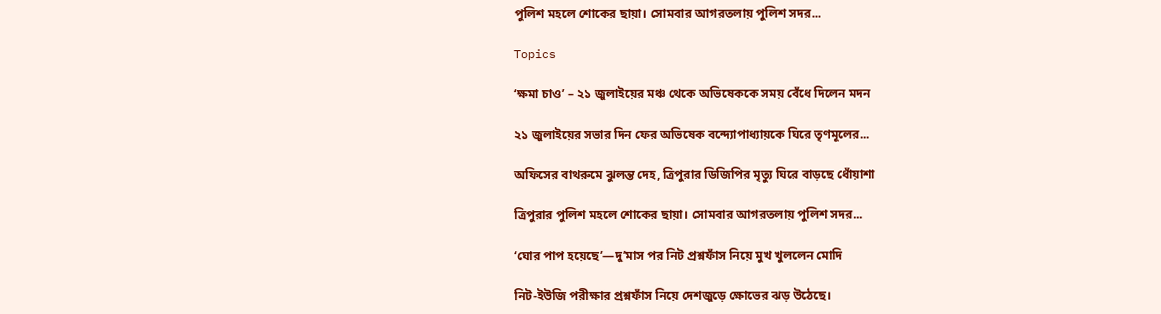পুলিশ মহলে শোকের ছায়া। সোমবার আগরতলায় পুলিশ সদর...

Topics

‘ক্ষমা চাও’ – ২১ জুলাইয়ের মঞ্চ থেকে অভিষেককে সময় বেঁধে দিলেন মদন

২১ জুলাইয়ের সভার দিন ফের অভিষেক বন্দ্যোপাধ্যায়কে ঘিরে তৃণমূলের...

অফিসের বাথরুমে ঝুলন্ত দেহ, ত্রিপুরার ডিজিপির মৃত্যু ঘিরে বাড়ছে ধোঁয়াশা

ত্রিপুরার পুলিশ মহলে শোকের ছায়া। সোমবার আগরতলায় পুলিশ সদর...

‘ঘোর পাপ হয়েছে’—দু’মাস পর নিট প্রশ্নফাঁস নিয়ে মুখ খুললেন মোদি

নিট-ইউজি পরীক্ষার প্রশ্নফাঁস নিয়ে দেশজুড়ে ক্ষোভের ঝড় উঠেছে।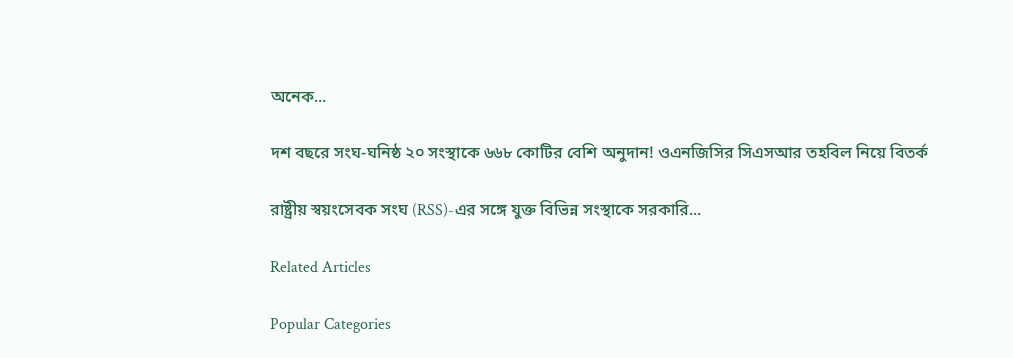অনেক...

দশ বছরে সংঘ-ঘনিষ্ঠ ২০ সংস্থাকে ৬৬৮ কোটির বেশি অনুদান! ওএনজিসির সিএসআর তহবিল নিয়ে বিতর্ক

রাষ্ট্রীয় স্বয়ংসেবক সংঘ (RSS)-এর সঙ্গে যুক্ত বিভিন্ন সংস্থাকে সরকারি...

Related Articles

Popular Categories